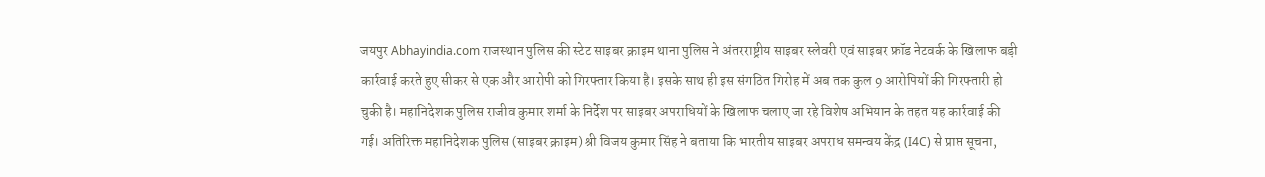जयपुर Abhayindia.com राजस्थान पुलिस की स्टेट साइबर क्राइम थाना पुलिस ने अंतरराष्ट्रीय साइबर स्लेवरी एवं साइबर फ्रॉड नेटवर्क के खिलाफ बड़ी कार्रवाई करते हुए सीकर से एक और आरोपी को गिरफ्तार किया है। इसके साथ ही इस संगठित गिरोह में अब तक कुल 9 आरोपियों की गिरफ्तारी हो चुकी है। महानिदेशक पुलिस राजीव कुमार शर्मा के निर्देश पर साइबर अपराधियों के खिलाफ चलाए जा रहे विशेष अभियान के तहत यह कार्रवाई की गई। अतिरिक्त महानिदेशक पुलिस (साइबर क्राइम) श्री विजय कुमार सिंह ने बताया कि भारतीय साइबर अपराध समन्वय केंद्र (I4C) से प्राप्त सूचना,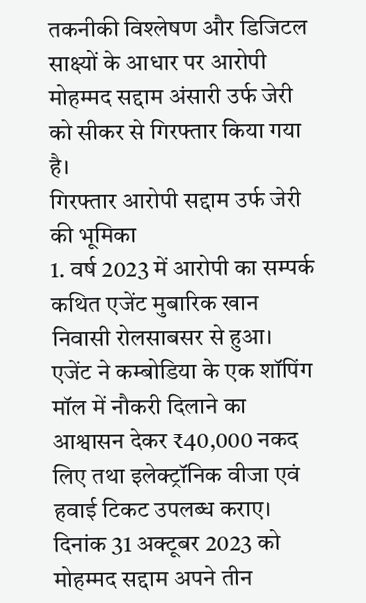तकनीकी विश्लेषण और डिजिटल साक्ष्यों के आधार पर आरोपी मोहम्मद सद्दाम अंसारी उर्फ जेरी को सीकर से गिरफ्तार किया गया है।
गिरफ्तार आरोपी सद्दाम उर्फ जेरी की भूमिका
1. वर्ष 2023 में आरोपी का सम्पर्क कथित एजेंट मुबारिक खान निवासी रोलसाबसर से हुआ। एजेंट ने कम्बोडिया के एक शॉपिंग मॉल में नौकरी दिलाने का आश्वासन देकर ₹40,000 नकद लिए तथा इलेक्ट्रॉनिक वीजा एवं हवाई टिकट उपलब्ध कराए। दिनांक 31 अक्टूबर 2023 को मोहम्मद सद्दाम अपने तीन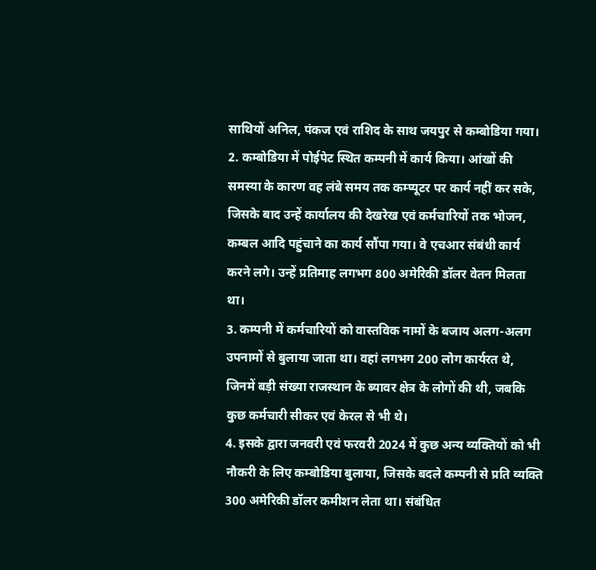साथियों अनिल, पंकज एवं राशिद के साथ जयपुर से कम्बोडिया गया।
2. कम्बोडिया में पोईपेट स्थित कम्पनी में कार्य किया। आंखों की समस्या के कारण वह लंबे समय तक कम्प्यूटर पर कार्य नहीं कर सके, जिसके बाद उन्हें कार्यालय की देखरेख एवं कर्मचारियों तक भोजन, कम्बल आदि पहुंचाने का कार्य सौंपा गया। वे एचआर संबंधी कार्य करने लगे। उन्हें प्रतिमाह लगभग 800 अमेरिकी डॉलर वेतन मिलता था।
3. कम्पनी में कर्मचारियों को वास्तविक नामों के बजाय अलग-अलग उपनामों से बुलाया जाता था। वहां लगभग 200 लोग कार्यरत थे, जिनमें बड़ी संख्या राजस्थान के ब्यावर क्षेत्र के लोगों की थी, जबकि कुछ कर्मचारी सीकर एवं केरल से भी थे।
4. इसके द्वारा जनवरी एवं फरवरी 2024 में कुछ अन्य व्यक्तियों को भी नौकरी के लिए कम्बोडिया बुलाया, जिसके बदले कम्पनी से प्रति व्यक्ति 300 अमेरिकी डॉलर कमीशन लेता था। संबंधित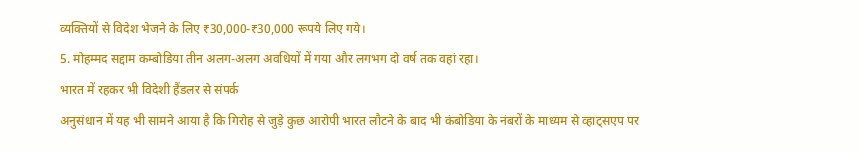व्यक्तियों से विदेश भेजने के लिए ₹30,000-₹30,000 रूपये लिए गये।
5. मोहम्मद सद्दाम कम्बोडिया तीन अलग-अलग अवधियों में गया और लगभग दो वर्ष तक वहां रहा।
भारत में रहकर भी विदेशी हैंडलर से संपर्क
अनुसंधान में यह भी सामने आया है कि गिरोह से जुड़े कुछ आरोपी भारत लौटने के बाद भी कंबोडिया के नंबरों के माध्यम से व्हाट्सएप पर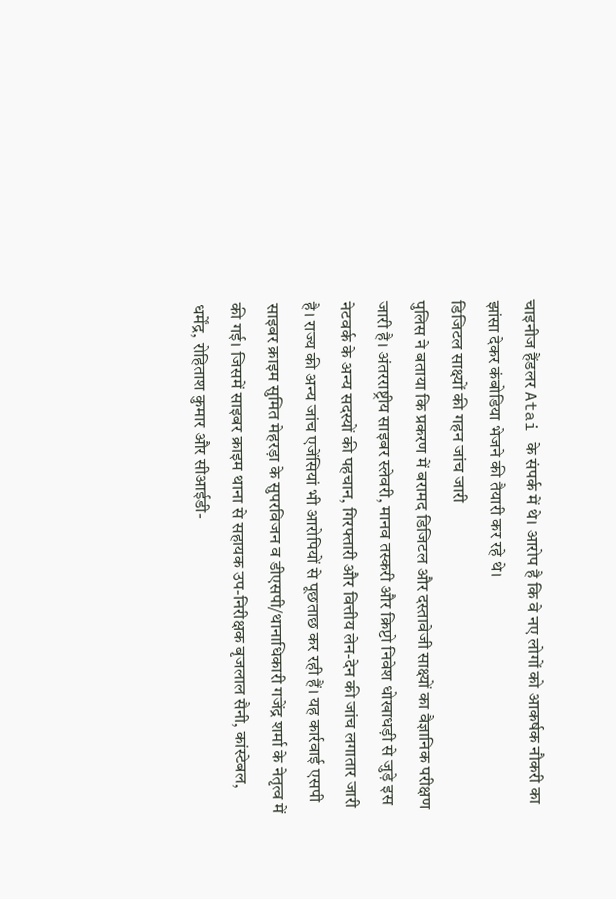चाइनीज हैंडलर Atai के संपर्क में थे। आरोप है कि वे नए लोगों को आकर्षक नौकरी का झांसा देकर कंबोडिया भेजने की तैयारी कर रहे थे।
डिजिटल साक्ष्यों की गहन जांच जारी
पुलिस ने बताया कि प्रकरण में बरामद डिजिटल और दस्तावेजी साक्ष्यों का वैज्ञानिक परीक्षण जारी है। अंतरराष्ट्रीय साइबर स्लेवरी, मानव तस्करी और क्रिप्टो निवेश धोखाधड़ी से जुड़े इस नेटवर्क के अन्य सदस्यों की पहचान, गिरफ्तारी और वित्तीय लेन-देन की जांच लगातार जारी है। राज्य की अन्य जांच एजेंसियां भी आरोपियों से पूछताछ कर रही हैं। यह कार्रवाई एसपी साइबर क्राइम सुमित मेहरड़ा के सुपरविजन व डीएसपी/थानाधिकारी गजेंद्र शर्मा के नेतृत्व में की गई। जिसमें साइबर क्राइम थाना से सहायक उप-निरीक्षक बृजलाल सैनी, कांस्टेबल, धर्मेंद्र, रोहिताश कुमार और सीआईडी-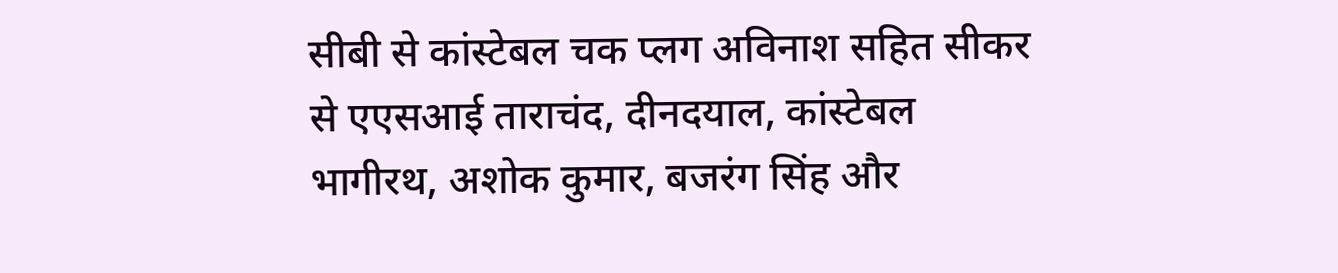सीबी से कांस्टेबल चक प्लग अविनाश सहित सीकर से एएसआई ताराचंद, दीनदयाल, कांस्टेबल भागीरथ, अशोक कुमार, बजरंग सिंह और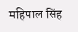महिपाल सिंह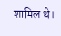शामिल थे।